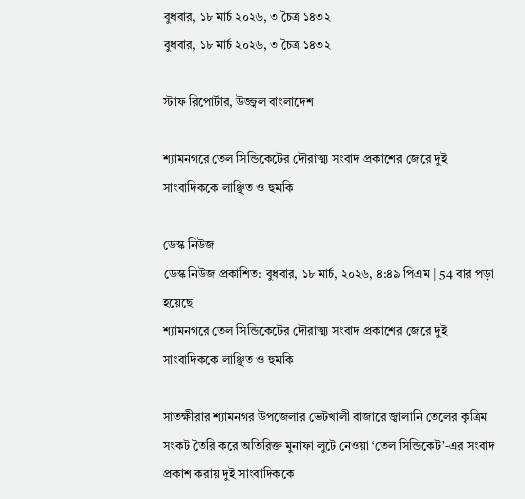বুধবার, ১৮ মার্চ ২০২৬, ৩ চৈত্র ১৪৩২
বুধবার, ১৮ মার্চ ২০২৬, ৩ চৈত্র ১৪৩২

স্টাফ রিপোর্টার, উজ্জ্বল বাংলাদেশ

শ্যামনগরে তেল সিন্ডিকেটের দৌরাত্ম্য সংবাদ প্রকাশের জেরে দুই সাংবাদিককে লাঞ্ছিত ও হুমকি

ডেস্ক নিউজ
ডেস্ক নিউজ প্রকাশিত: বুধবার, ১৮ মার্চ, ২০২৬, ৪:৪৯ পিএম | 54 বার পড়া হয়েছে
শ্যামনগরে তেল সিন্ডিকেটের দৌরাত্ম্য সংবাদ প্রকাশের জেরে দুই সাংবাদিককে লাঞ্ছিত ও হুমকি

সাতক্ষীরার শ্যামনগর উপজেলার ভেটখালী বাজারে জ্বালানি তেলের কৃত্রিম সংকট তৈরি করে অতিরিক্ত মুনাফা লুটে নেওয়া ‘তেল সিন্ডিকেট’-এর সংবাদ প্রকাশ করায় দুই সাংবাদিককে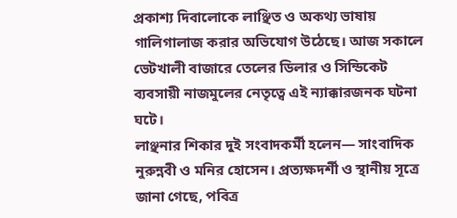প্রকাশ্য দিবালোকে লাঞ্ছিত ও অকথ্য ভাষায় গালিগালাজ করার অভিযোগ উঠেছে। আজ সকালে ভেটখালী বাজারে তেলের ডিলার ও সিন্ডিকেট ব্যবসায়ী নাজমুলের নেতৃত্বে এই ন্যাক্কারজনক ঘটনা ঘটে।
লাঞ্ছনার শিকার দুই সংবাদকর্মী হলেন— সাংবাদিক নুরুন্নবী ও মনির হোসেন। প্রত্যক্ষদর্শী ও স্থানীয় সূত্রে জানা গেছে, পবিত্র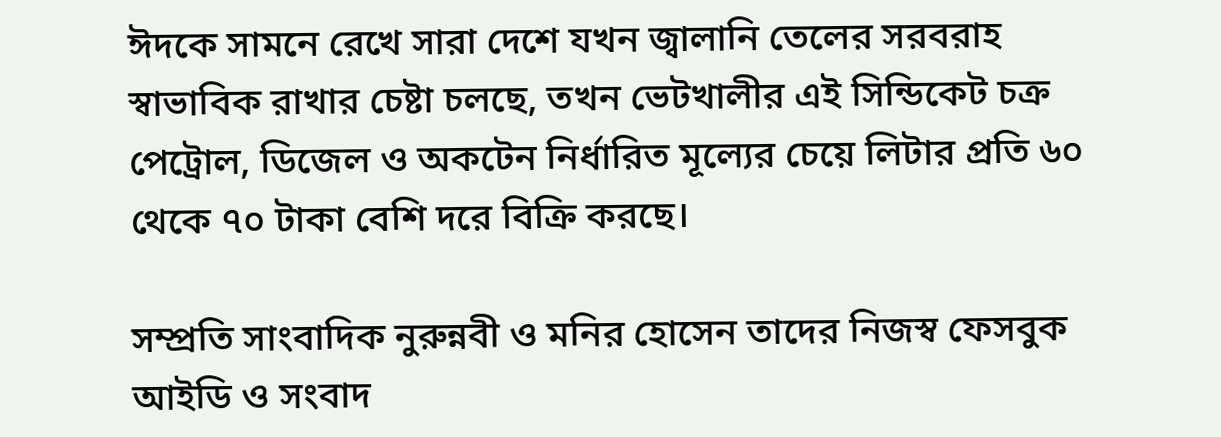ঈদকে সামনে রেখে সারা দেশে যখন জ্বালানি তেলের সরবরাহ স্বাভাবিক রাখার চেষ্টা চলছে, তখন ভেটখালীর এই সিন্ডিকেট চক্র পেট্রোল, ডিজেল ও অকটেন নির্ধারিত মূল্যের চেয়ে লিটার প্রতি ৬০ থেকে ৭০ টাকা বেশি দরে বিক্রি করছে।

সম্প্রতি সাংবাদিক নুরুন্নবী ও মনির হোসেন তাদের নিজস্ব ফেসবুক আইডি ও সংবাদ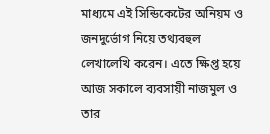মাধ্যমে এই সিন্ডিকেটের অনিয়ম ও জনদুর্ভোগ নিয়ে তথ্যবহুল লেখালেখি করেন। এতে ক্ষিপ্ত হয়ে আজ সকালে ব্যবসায়ী নাজমুল ও তার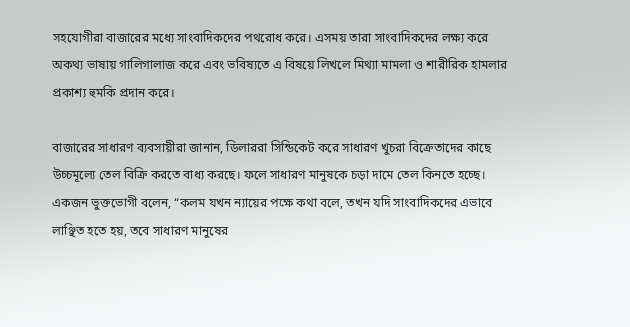সহযোগীরা বাজারের মধ্যে সাংবাদিকদের পথরোধ করে। এসময় তারা সাংবাদিকদের লক্ষ্য করে অকথ্য ভাষায় গালিগালাজ করে এবং ভবিষ্যতে এ বিষয়ে লিখলে মিথ্যা মামলা ও শারীরিক হামলার প্রকাশ্য হুমকি প্রদান করে।

বাজারের সাধারণ ব্যবসায়ীরা জানান, ডিলাররা সিন্ডিকেট করে সাধারণ খুচরা বিক্রেতাদের কাছে উচ্চমূল্যে তেল বিক্রি করতে বাধ্য করছে। ফলে সাধারণ মানুষকে চড়া দামে তেল কিনতে হচ্ছে। একজন ভুক্তভোগী বলেন, “কলম যখন ন্যায়ের পক্ষে কথা বলে, তখন যদি সাংবাদিকদের এভাবে লাঞ্ছিত হতে হয়, তবে সাধারণ মানুষের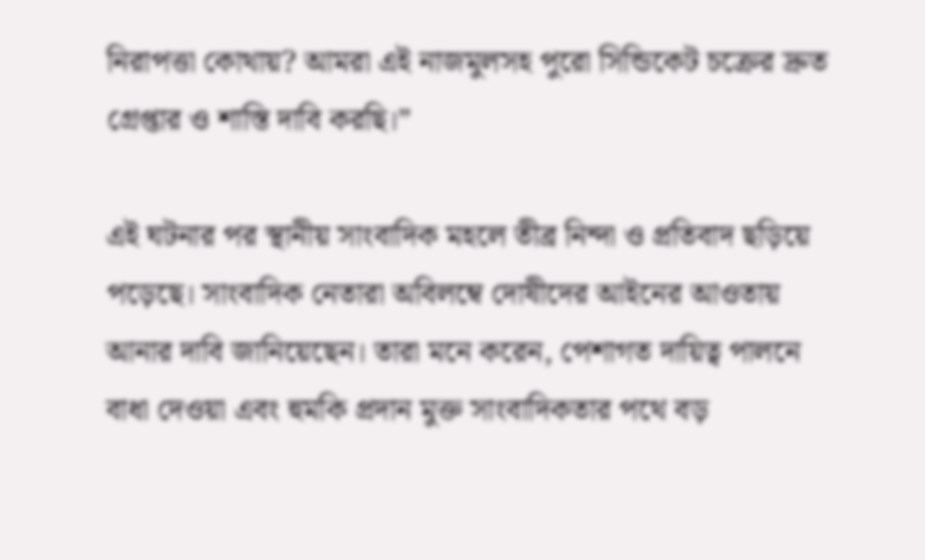নিরাপত্তা কোথায়? আমরা এই নাজমুলসহ পুরো সিন্ডিকেট চক্রের দ্রুত গ্রেপ্তার ও শাস্তি দাবি করছি।”

এই ঘটনার পর স্থানীয় সাংবাদিক মহলে তীব্র নিন্দা ও প্রতিবাদ ছড়িয়ে পড়েছে। সাংবাদিক নেতারা অবিলম্বে দোষীদের আইনের আওতায় আনার দাবি জানিয়েছেন। তারা মনে করেন, পেশাগত দায়িত্ব পালনে বাধা দেওয়া এবং হুমকি প্রদান মুক্ত সাংবাদিকতার পথে বড়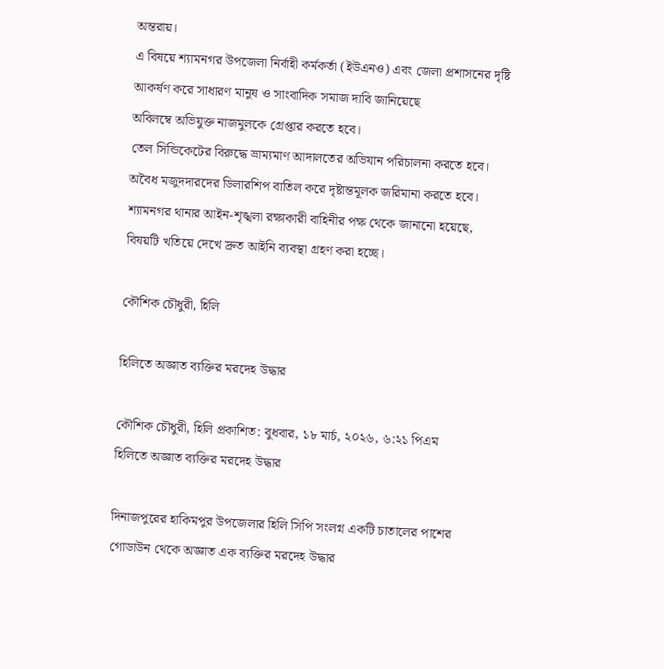অন্তরায়।
এ বিষয়ে শ্যামনগর উপজেলা নির্বাহী কর্মকর্তা (ইউএনও) এবং জেলা প্রশাসনের দৃষ্টি আকর্ষণ করে সাধারণ মানুষ ও সাংবাদিক সমাজ দাবি জানিয়েছে
অবিলম্বে অভিযুক্ত নাজমুলকে গ্রেপ্তার করতে হবে।
তেল সিন্ডিকেটের বিরুদ্ধে ভ্রাম্যমাণ আদালতের অভিযান পরিচালনা করতে হবে।
অবৈধ মজুদদারদের ডিলারশিপ বাতিল করে দৃষ্টান্তমূলক জরিমানা করতে হবে।
শ্যামনগর থানার আইন-শৃঙ্খলা রক্ষাকারী বাহিনীর পক্ষ থেকে জানানো হয়েছে, বিষয়টি খতিয়ে দেখে দ্রুত আইনি ব্যবস্থা গ্রহণ করা হচ্ছে।

কৌশিক চৌধুরী, হিলি

হিলিতে অজ্ঞাত ব্যক্তির মরদেহ উদ্ধার

কৌশিক চৌধুরী, হিলি প্রকাশিত: বুধবার, ১৮ মার্চ, ২০২৬, ৬:২১ পিএম
হিলিতে অজ্ঞাত ব্যক্তির মরদেহ উদ্ধার

দিনাজপুরের হাকিমপুর উপজেলার হিলি সিপি সংলগ্ন একটি চাতালের পাশের গোডাউন থেকে অজ্ঞাত এক ব্যক্তির মরদেহ উদ্ধার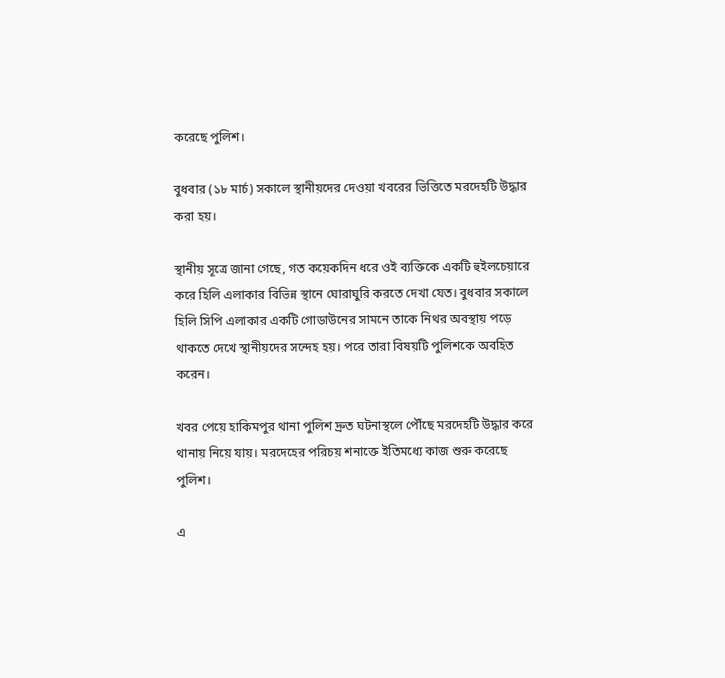করেছে পুলিশ।

বুধবার (১৮ মার্চ) সকালে স্থানীয়দের দেওয়া খবরের ভিত্তিতে মরদেহটি উদ্ধার করা হয়।

স্থানীয় সূত্রে জানা গেছে, গত কয়েকদিন ধরে ওই ব্যক্তিকে একটি হুইলচেয়ারে করে হিলি এলাকার বিভিন্ন স্থানে ঘোরাঘুরি করতে দেখা যেত। বুধবার সকালে হিলি সিপি এলাকার একটি গোডাউনের সামনে তাকে নিথর অবস্থায় পড়ে থাকতে দেখে স্থানীয়দের সন্দেহ হয়। পরে তারা বিষয়টি পুলিশকে অবহিত করেন।

খবর পেয়ে হাকিমপুর থানা পুলিশ দ্রুত ঘটনাস্থলে পৌঁছে মরদেহটি উদ্ধার করে থানায় নিয়ে যায়। মরদেহের পরিচয় শনাক্তে ইতিমধ্যে কাজ শুরু করেছে পুলিশ।

এ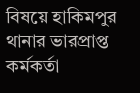বিষয়ে হাকিমপুর থানার ভারপ্রাপ্ত কর্মকর্তা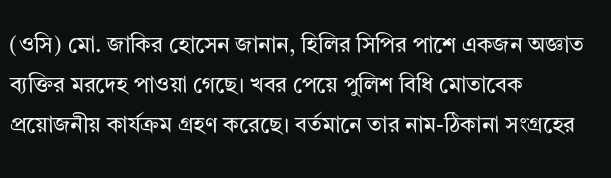(ওসি) মো. জাকির হোসেন জানান, হিলির সিপির পাশে একজন অজ্ঞাত ব্যক্তির মরদেহ পাওয়া গেছে। খবর পেয়ে পুলিশ বিধি মোতাবেক প্রয়োজনীয় কার্যক্রম গ্রহণ করেছে। বর্তমানে তার নাম-ঠিকানা সংগ্রহের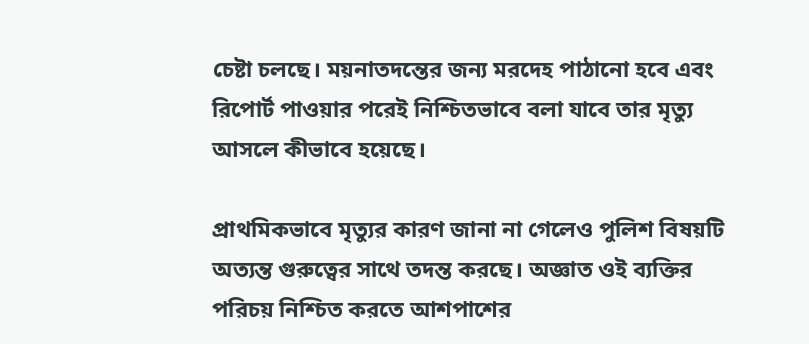চেষ্টা চলছে। ময়নাতদন্তের জন্য মরদেহ পাঠানো হবে এবং রিপোর্ট পাওয়ার পরেই নিশ্চিতভাবে বলা যাবে তার মৃত্যু আসলে কীভাবে হয়েছে।

প্রাথমিকভাবে মৃত্যুর কারণ জানা না গেলেও পুলিশ বিষয়টি অত্যন্ত গুরুত্বের সাথে তদন্ত করছে। অজ্ঞাত ওই ব্যক্তির পরিচয় নিশ্চিত করতে আশপাশের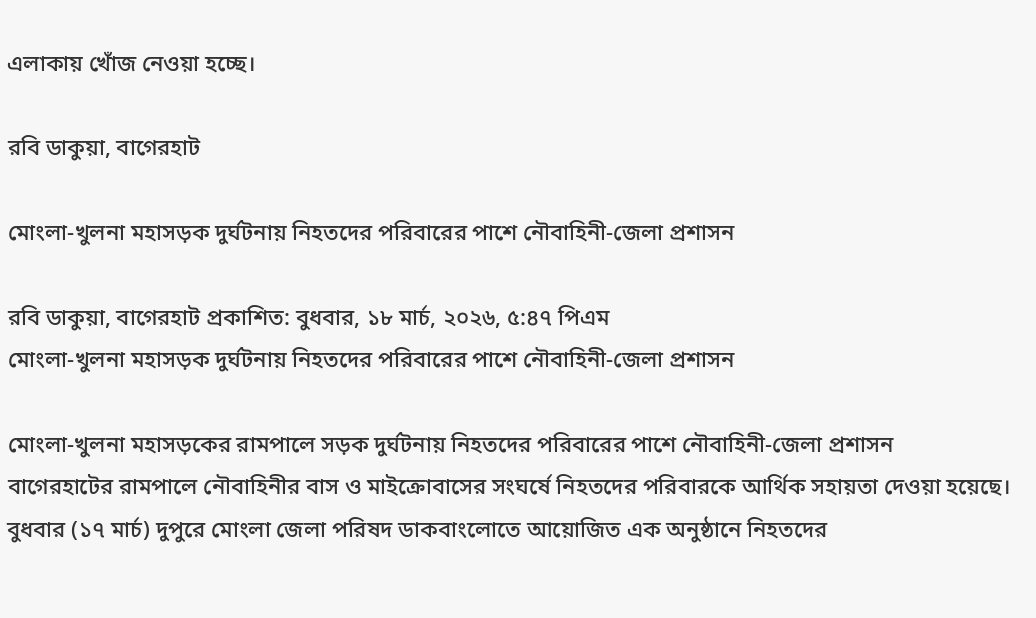এলাকায় খোঁজ নেওয়া হচ্ছে।

রবি ডাকুয়া, বাগেরহাট

মোংলা-খুলনা মহাসড়ক দুর্ঘটনায় নিহতদের পরিবারের পাশে নৌবাহিনী-জেলা প্রশাসন

রবি ডাকুয়া, বাগেরহাট প্রকাশিত: বুধবার, ১৮ মার্চ, ২০২৬, ৫:৪৭ পিএম
মোংলা-খুলনা মহাসড়ক দুর্ঘটনায় নিহতদের পরিবারের পাশে নৌবাহিনী-জেলা প্রশাসন

মোংলা-খুলনা মহাসড়কের রামপালে সড়ক দুর্ঘটনায় নিহতদের পরিবারের পাশে নৌবাহিনী-জেলা প্রশাসন
বাগেরহাটের রামপালে নৌবাহিনীর বাস ও মাইক্রোবাসের সংঘর্ষে নিহতদের পরিবারকে আর্থিক সহায়তা দেওয়া হয়েছে। বুধবার (১৭ মার্চ) দুপুরে মোংলা জেলা পরিষদ ডাকবাংলোতে আয়োজিত এক অনুষ্ঠানে নিহতদের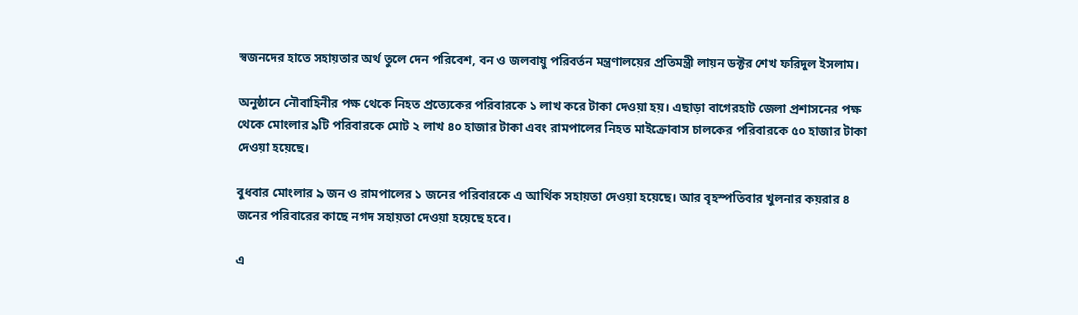স্বজনদের হাতে সহায়তার অর্থ তুলে দেন পরিবেশ, বন ও জলবায়ু পরিবর্তন মন্ত্রণালয়ের প্রতিমন্ত্রী লায়ন ডক্টর শেখ ফরিদুল ইসলাম।

অনুষ্ঠানে নৌবাহিনীর পক্ষ থেকে নিহত প্রত্যেকের পরিবারকে ১ লাখ করে টাকা দেওয়া হয়। এছাড়া বাগেরহাট জেলা প্রশাসনের পক্ষ থেকে মোংলার ৯টি পরিবারকে মোট ২ লাখ ৪০ হাজার টাকা এবং রামপালের নিহত মাইক্রোবাস চালকের পরিবারকে ৫০ হাজার টাকা দেওয়া হয়েছে।

বুধবার মোংলার ৯ জন ও রামপালের ১ জনের পরিবারকে এ আর্থিক সহায়তা দেওয়া হয়েছে। আর বৃহস্পতিবার খুলনার কয়রার ৪ জনের পরিবারের কাছে নগদ সহায়তা দেওয়া হয়েছে হবে।

এ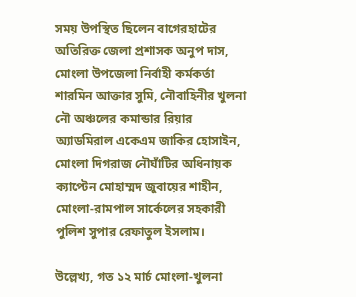সময় উপস্থিত ছিলেন বাগেরহাটের অতিরিক্ত জেলা প্রশাসক অনুপ দাস, মোংলা উপজেলা নির্বাহী কর্মকর্তা শারমিন আক্তার সুমি, নৌবাহিনীর খুলনা নৌ অঞ্চলের কমান্ডার রিয়ার অ্যাডমিরাল একেএম জাকির হোসাইন, মোংলা দিগরাজ নৌঘাঁটির অধিনায়ক ক্যাপ্টেন মোহাম্মদ জুবায়ের শাহীন, মোংলা-রামপাল সার্কেলের সহকারী পুলিশ সুপার রেফাতুল ইসলাম।

উল্লেখ্য, গত ১২ মার্চ মোংলা-খুলনা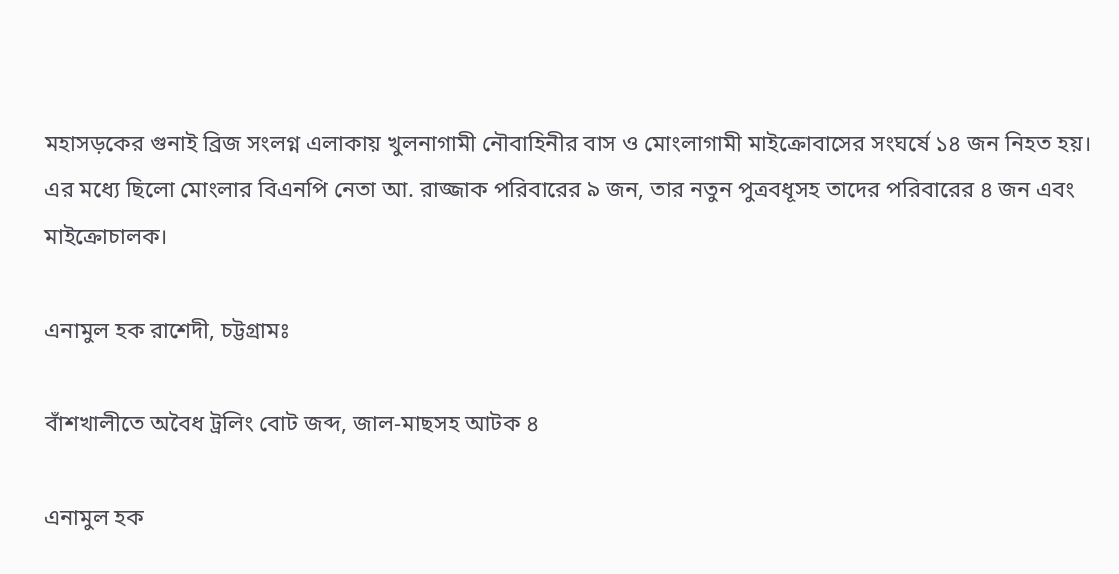মহাসড়কের গুনাই ব্রিজ সংলগ্ন এলাকায় খুলনাগামী নৌবাহিনীর বাস ও মোংলাগামী মাইক্রোবাসের সংঘর্ষে ১৪ জন নিহত হয়। এর মধ্যে ছিলো মোংলার বিএনপি নেতা আ. রাজ্জাক পরিবারের ৯ জন, তার নতুন পুত্রবধূসহ তাদের পরিবারের ৪ জন এবং মাইক্রোচালক।

এনামুল হক রাশেদী, চট্টগ্রামঃ

বাঁশখালীতে অবৈধ ট্রলিং বোট জব্দ, জাল-মাছসহ আটক ৪

এনামুল হক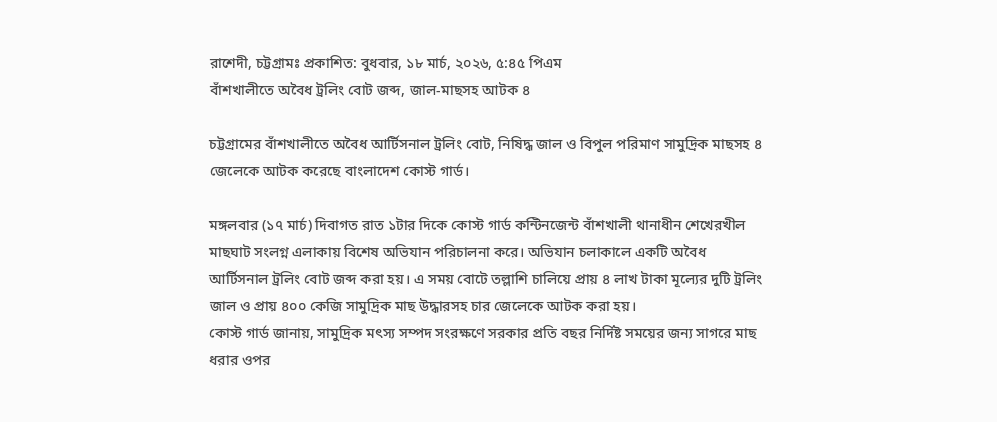রাশেদী, চট্টগ্রামঃ প্রকাশিত: বুধবার, ১৮ মার্চ, ২০২৬, ৫:৪৫ পিএম
বাঁশখালীতে অবৈধ ট্রলিং বোট জব্দ, জাল-মাছসহ আটক ৪

চট্টগ্রামের বাঁশখালীতে অবৈধ আর্টিসনাল ট্রলিং বোট, নিষিদ্ধ জাল ও বিপুল পরিমাণ সামুদ্রিক মাছসহ ৪ জেলেকে আটক করেছে বাংলাদেশ কোস্ট গার্ড।

মঙ্গলবার (১৭ মার্চ) দিবাগত রাত ১টার দিকে কোস্ট গার্ড কন্টিনজেন্ট বাঁশখালী থানাধীন শেখেরখীল মাছঘাট সংলগ্ন এলাকায় বিশেষ অভিযান পরিচালনা করে। অভিযান চলাকালে একটি অবৈধ আর্টিসনাল ট্রলিং বোট জব্দ করা হয়। এ সময় বোটে তল্লাশি চালিয়ে প্রায় ৪ লাখ টাকা মূল্যের দুটি ট্রলিং জাল ও প্রায় ৪০০ কেজি সামুদ্রিক মাছ উদ্ধারসহ চার জেলেকে আটক করা হয়।
কোস্ট গার্ড জানায়, সামুদ্রিক মৎস্য সম্পদ সংরক্ষণে সরকার প্রতি বছর নির্দিষ্ট সময়ের জন্য সাগরে মাছ ধরার ওপর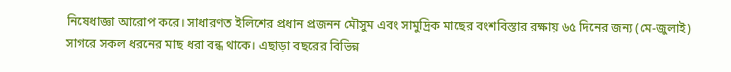নিষেধাজ্ঞা আরোপ করে। সাধারণত ইলিশের প্রধান প্রজনন মৌসুম এবং সামুদ্রিক মাছের বংশবিস্তার রক্ষায় ৬৫ দিনের জন্য (মে-জুলাই) সাগরে সকল ধরনের মাছ ধরা বন্ধ থাকে। এছাড়া বছরের বিভিন্ন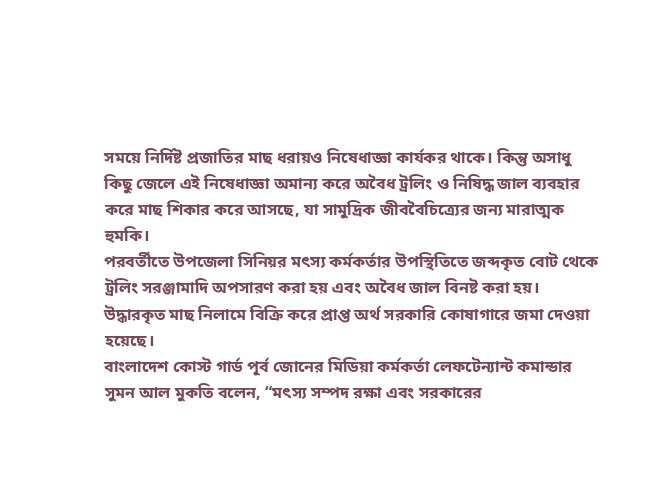সময়ে নির্দিষ্ট প্রজাতির মাছ ধরায়ও নিষেধাজ্ঞা কার্যকর থাকে। কিন্তু অসাধু কিছু জেলে এই নিষেধাজ্ঞা অমান্য করে অবৈধ ট্রলিং ও নিষিদ্ধ জাল ব্যবহার করে মাছ শিকার করে আসছে, যা সামুদ্রিক জীববৈচিত্র্যের জন্য মারাত্মক হুমকি।
পরবর্তীতে উপজেলা সিনিয়র মৎস্য কর্মকর্তার উপস্থিতিতে জব্দকৃত বোট থেকে ট্রলিং সরঞ্জামাদি অপসারণ করা হয় এবং অবৈধ জাল বিনষ্ট করা হয়। উদ্ধারকৃত মাছ নিলামে বিক্রি করে প্রাপ্ত অর্থ সরকারি কোষাগারে জমা দেওয়া হয়েছে।
বাংলাদেশ কোস্ট গার্ড পূর্ব জোনের মিডিয়া কর্মকর্তা লেফটেন্যান্ট কমান্ডার সুমন আল মুকতি বলেন, “মৎস্য সম্পদ রক্ষা এবং সরকারের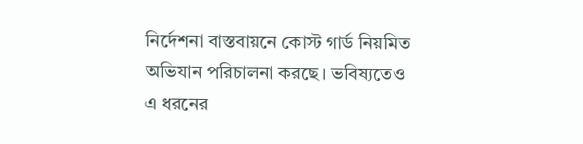নির্দেশনা বাস্তবায়নে কোস্ট গার্ড নিয়মিত অভিযান পরিচালনা করছে। ভবিষ্যতেও এ ধরনের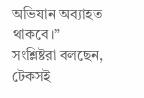অভিযান অব্যাহত থাকবে।”
সংশ্লিষ্টরা বলছেন, টেকসই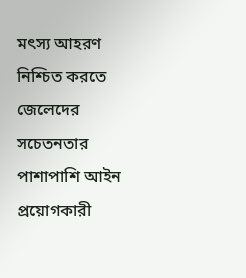মৎস্য আহরণ নিশ্চিত করতে জেলেদের সচেতনতার পাশাপাশি আইন প্রয়োগকারী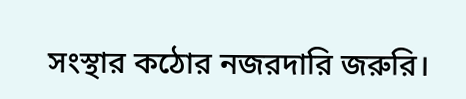সংস্থার কঠোর নজরদারি জরুরি।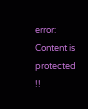error: Content is protected !!